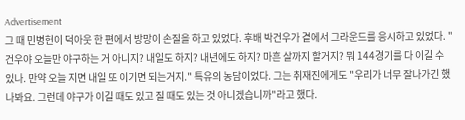Advertisement
그 때 민병헌이 덕아웃 한 편에서 방망이 손질을 하고 있었다. 후배 박건우가 곁에서 그라운드를 응시하고 있었다. "건우야 오늘만 야구하는 거 아니지? 내일도 하지? 내년에도 하지? 마흔 살까지 할거지? 뭐 144경기를 다 이길 수 있나. 만약 오늘 지면 내일 또 이기면 되는거지." 특유의 농담이었다. 그는 취재진에게도 "우리가 너무 잘나가긴 했나봐요. 그런데 야구가 이길 때도 있고 질 때도 있는 것 아니겠습니까"라고 했다.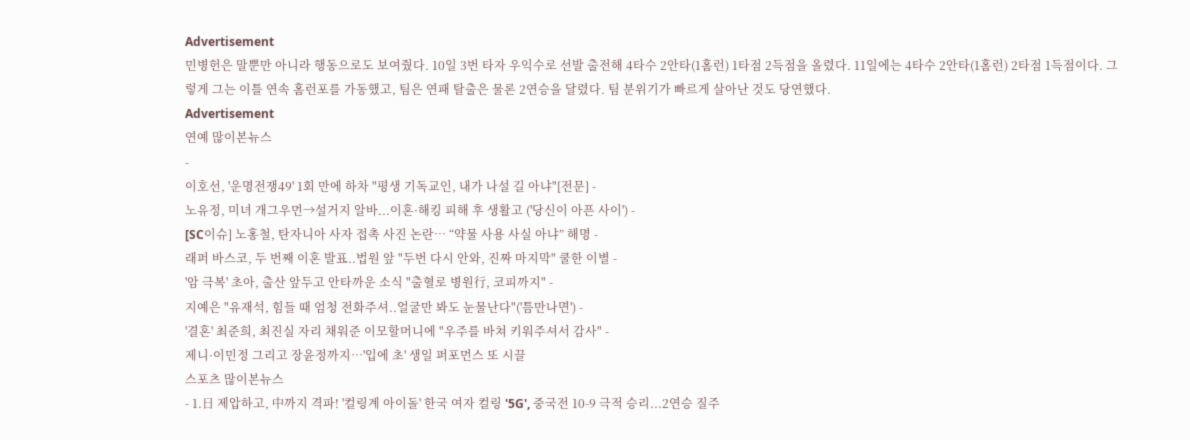Advertisement
민병헌은 말뿐만 아니라 행동으로도 보여줬다. 10일 3번 타자 우익수로 선발 출전해 4타수 2안타(1홈런) 1타점 2득점을 올렸다. 11일에는 4타수 2안타(1홈런) 2타점 1득점이다. 그렇게 그는 이틀 연속 홈런포를 가동했고, 팀은 연패 탈출은 물론 2연승을 달렸다. 팀 분위기가 빠르게 살아난 것도 당연했다.
Advertisement
연예 많이본뉴스
-
이호선, '운명전쟁49' 1회 만에 하차 "평생 기독교인, 내가 나설 길 아냐"[전문] -
노유정, 미녀 개그우먼→설거지 알바...이혼·해킹 피해 후 생활고 ('당신이 아픈 사이') -
[SC이슈] 노홍철, 탄자니아 사자 접촉 사진 논란… “약물 사용 사실 아냐” 해명 -
래퍼 바스코, 두 번째 이혼 발표..법원 앞 "두번 다시 안와, 진짜 마지막" 쿨한 이별 -
'암 극복' 초아, 출산 앞두고 안타까운 소식 "출혈로 병원行, 코피까지" -
지예은 "유재석, 힘들 때 엄청 전화주셔..얼굴만 봐도 눈물난다"('틈만나면') -
'결혼' 최준희, 최진실 자리 채워준 이모할머니에 "우주를 바쳐 키워주셔서 감사" -
제니·이민정 그리고 장윤정까지…'입에 초' 생일 퍼포먼스 또 시끌
스포츠 많이본뉴스
- 1.日 제압하고, 中까지 격파! '컬링계 아이돌' 한국 여자 컬링 '5G', 중국전 10-9 극적 승리...2연승 질주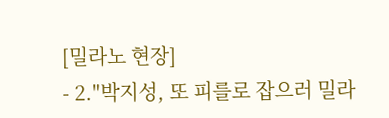[밀라노 현장]
- 2."박지성, 또 피를로 잡으러 밀라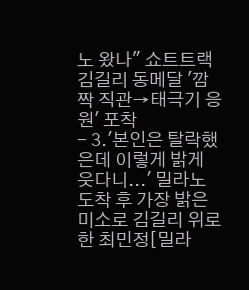노 왔나" 쇼트트랙 김길리 동메달 '깜짝 직관→태극기 응원' 포착
- 3.'본인은 탈락했은데 이렇게 밝게 웃다니...' 밀라노 도착 후 가장 밝은 미소로 김길리 위로한 최민정[밀라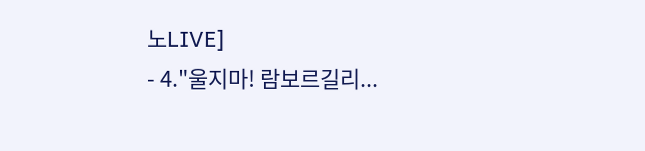노LIVE]
- 4."울지마! 람보르길리...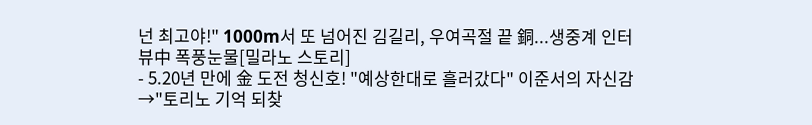넌 최고야!" 1000m서 또 넘어진 김길리, 우여곡절 끝 銅...생중계 인터뷰中 폭풍눈물[밀라노 스토리]
- 5.20년 만에 金 도전 청신호! "예상한대로 흘러갔다" 이준서의 자신감→"토리노 기억 되찾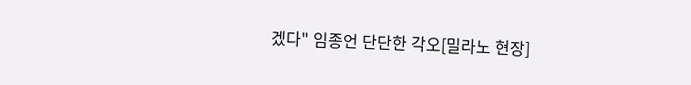겠다" 임종언 단단한 각오[밀라노 현장]